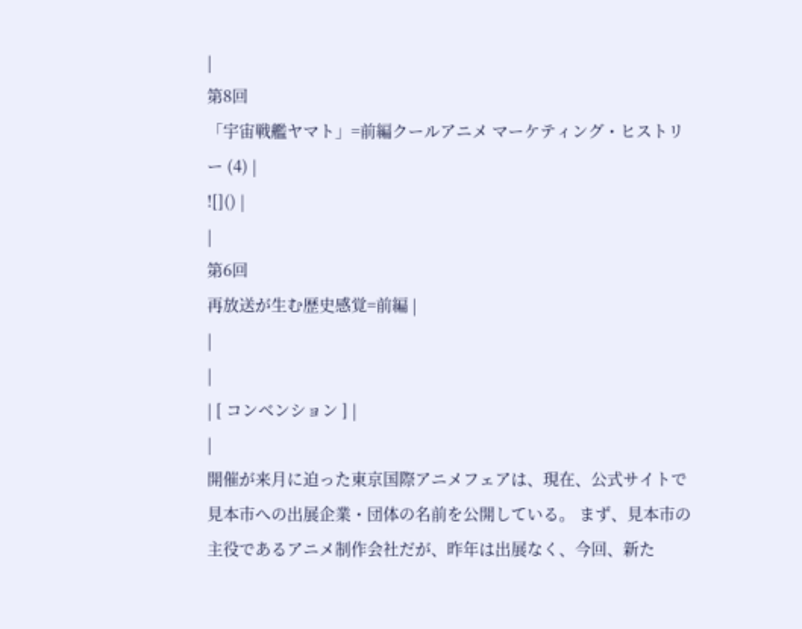|
第8回
「宇宙戦艦ヤマト」=前編クールアニメ マーケティング・ヒストリー (4) |
![]() |
|
第6回
再放送が生む歴史感覚=前編 |
|
|
| [ コンベンション ] |
|
開催が来月に迫った東京国際アニメフェアは、現在、公式サイトで見本市への出展企業・団体の名前を公開している。 まず、見本市の主役であるアニメ制作会社だが、昨年は出展なく、今回、新た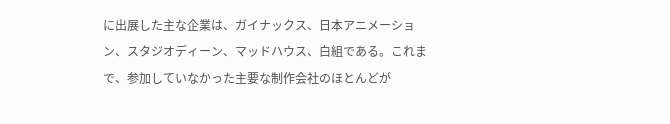に出展した主な企業は、ガイナックス、日本アニメーション、スタジオディーン、マッドハウス、白組である。これまで、参加していなかった主要な制作会社のほとんどが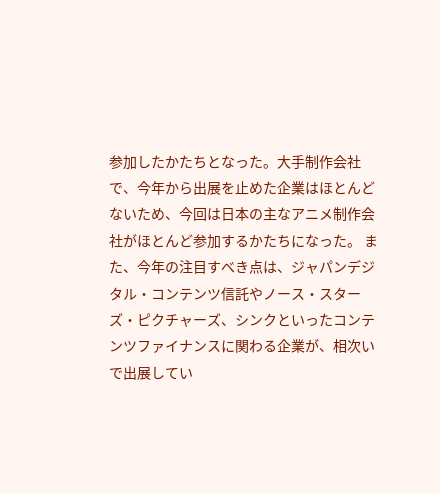参加したかたちとなった。大手制作会社で、今年から出展を止めた企業はほとんどないため、今回は日本の主なアニメ制作会社がほとんど参加するかたちになった。 また、今年の注目すべき点は、ジャパンデジタル・コンテンツ信託やノース・スターズ・ピクチャーズ、シンクといったコンテンツファイナンスに関わる企業が、相次いで出展してい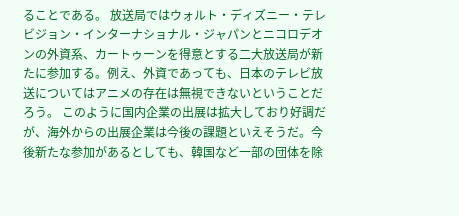ることである。 放送局ではウォルト・ディズニー・テレビジョン・インターナショナル・ジャパンとニコロデオンの外資系、カートゥーンを得意とする二大放送局が新たに参加する。例え、外資であっても、日本のテレビ放送についてはアニメの存在は無視できないということだろう。 このように国内企業の出展は拡大しており好調だが、海外からの出展企業は今後の課題といえそうだ。今後新たな参加があるとしても、韓国など一部の団体を除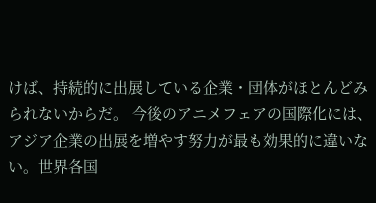けば、持続的に出展している企業・団体がほとんどみられないからだ。 今後のアニメフェアの国際化には、アジア企業の出展を増やす努力が最も効果的に違いない。世界各国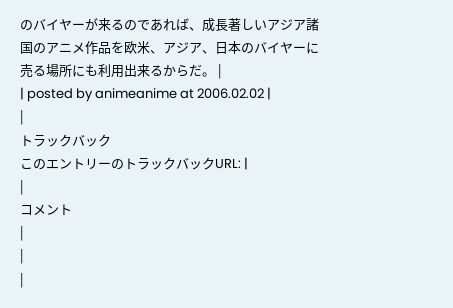のバイヤーが来るのであれば、成長著しいアジア諸国のアニメ作品を欧米、アジア、日本のバイヤーに売る場所にも利用出来るからだ。 |
| posted by animeanime at 2006.02.02 |
|
トラックバック
このエントリーのトラックバックURL: |
|
コメント
|
|
|